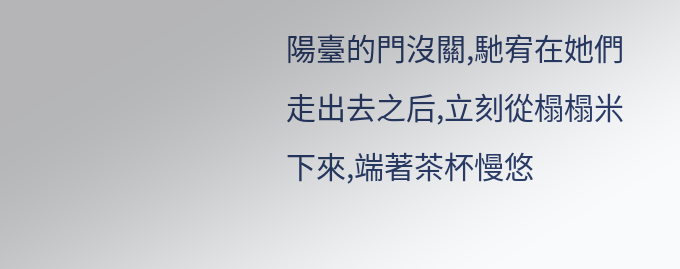陽臺的門沒關,馳宥在她們走出去之后,立刻從榻榻米下來,端著茶杯慢悠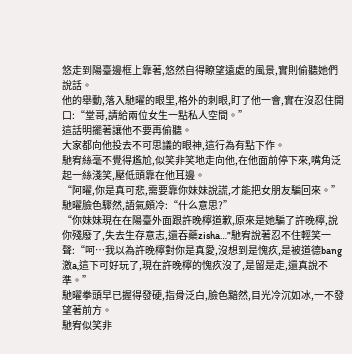悠走到陽臺邊框上靠著,悠然自得瞭望遠處的風景,實則偷聽她們說話。
他的舉動,落入馳曜的眼里,格外的刺眼,盯了他一會,實在沒忍住開口:“堂哥,請給兩位女生一點私人空間。”
這話明擺著讓他不要再偷聽。
大家都向他投去不可思議的眼神,這行為有點下作。
馳宥絲毫不覺得尷尬,似笑非笑地走向他,在他面前停下來,嘴角泛起一絲淺笑,壓低頭靠在他耳邊。
“阿曜,你是真可悲,需要靠你妹妹說謊,才能把女朋友騙回來。”
馳曜臉色驟然,語氣頗冷:“什么意思?”
“你妹妹現在在陽臺外面跟許晚檸道歉,原來是她騙了許晚檸,說你殘廢了,失去生存意志,還吞藥zisha…”馳宥說著忍不住輕笑一聲:“呵…我以為許晚檸對你是真愛,沒想到是愧疚,是被道德bang激a,這下可好玩了,現在許晚檸的愧疚沒了,是留是走,還真說不準。”
馳曜拳頭早已握得發硬,指骨泛白,臉色黯然,目光冷沉如冰,一不發望著前方。
馳宥似笑非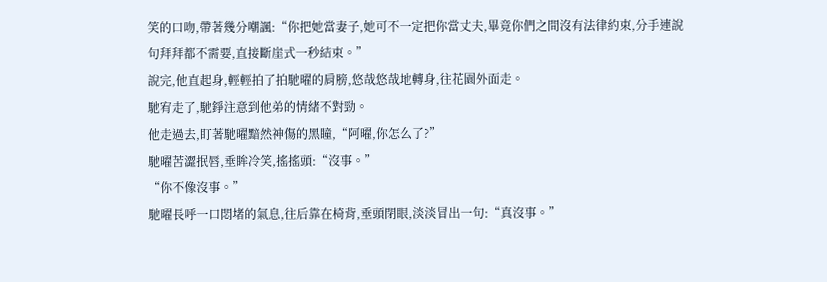笑的口吻,帶著幾分嘲諷:“你把她當妻子,她可不一定把你當丈夫,畢竟你們之間沒有法律約束,分手連說句拜拜都不需要,直接斷崖式一秒結束。”
說完,他直起身,輕輕拍了拍馳曜的肩膀,悠哉悠哉地轉身,往花園外面走。
馳宥走了,馳錚注意到他弟的情緒不對勁。
他走過去,盯著馳曜黯然神傷的黑瞳,“阿曜,你怎么了?”
馳曜苦澀抿唇,垂眸冷笑,搖搖頭:“沒事。”
“你不像沒事。”
馳曜長呼一口悶堵的氣息,往后靠在椅背,垂頭閉眼,淡淡冒出一句:“真沒事。”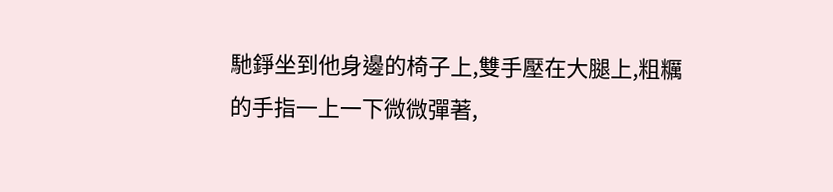馳錚坐到他身邊的椅子上,雙手壓在大腿上,粗糲的手指一上一下微微彈著,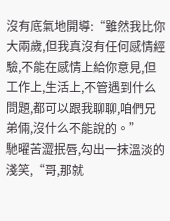沒有底氣地開導:“雖然我比你大兩歲,但我真沒有任何感情經驗,不能在感情上給你意見,但工作上,生活上,不管遇到什么問題,都可以跟我聊聊,咱們兄弟倆,沒什么不能說的。”
馳曜苦澀抿唇,勾出一抹溫淡的淺笑,“哥,那就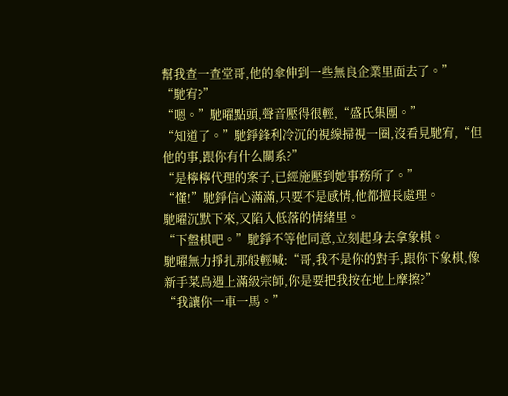幫我查一查堂哥,他的傘伸到一些無良企業里面去了。”
“馳宥?”
“嗯。”馳曜點頭,聲音壓得很輕,“盛氏集團。”
“知道了。”馳錚鋒利冷沉的視線掃視一圈,沒看見馳宥,“但他的事,跟你有什么關系?”
“是檸檸代理的案子,已經施壓到她事務所了。”
“懂!”馳錚信心滿滿,只要不是感情,他都擅長處理。
馳曜沉默下來,又陷入低落的情緒里。
“下盤棋吧。”馳錚不等他同意,立刻起身去拿象棋。
馳曜無力掙扎那般輕喊:“哥,我不是你的對手,跟你下象棋,像新手菜鳥遇上滿級宗師,你是要把我按在地上摩擦?”
“我讓你一車一馬。”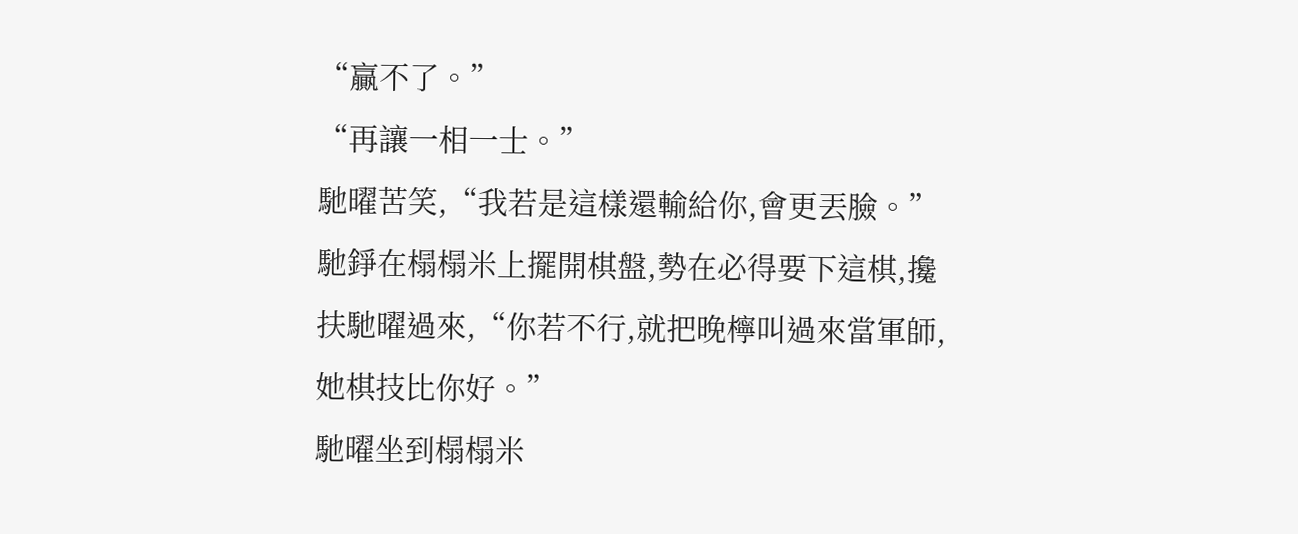“贏不了。”
“再讓一相一士。”
馳曜苦笑,“我若是這樣還輸給你,會更丟臉。”
馳錚在榻榻米上擺開棋盤,勢在必得要下這棋,攙扶馳曜過來,“你若不行,就把晚檸叫過來當軍師,她棋技比你好。”
馳曜坐到榻榻米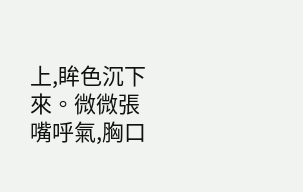上,眸色沉下來。微微張嘴呼氣,胸口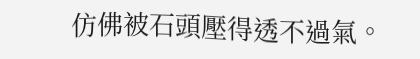仿佛被石頭壓得透不過氣。